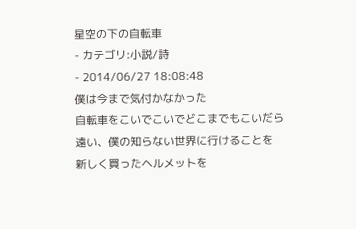星空の下の自転車
- カテゴリ:小説/詩
- 2014/06/27 18:08:48
僕は今まで気付かなかった
自転車をこいでこいでどこまでもこいだら
遠い、僕の知らない世界に行けることを
新しく買ったヘルメットを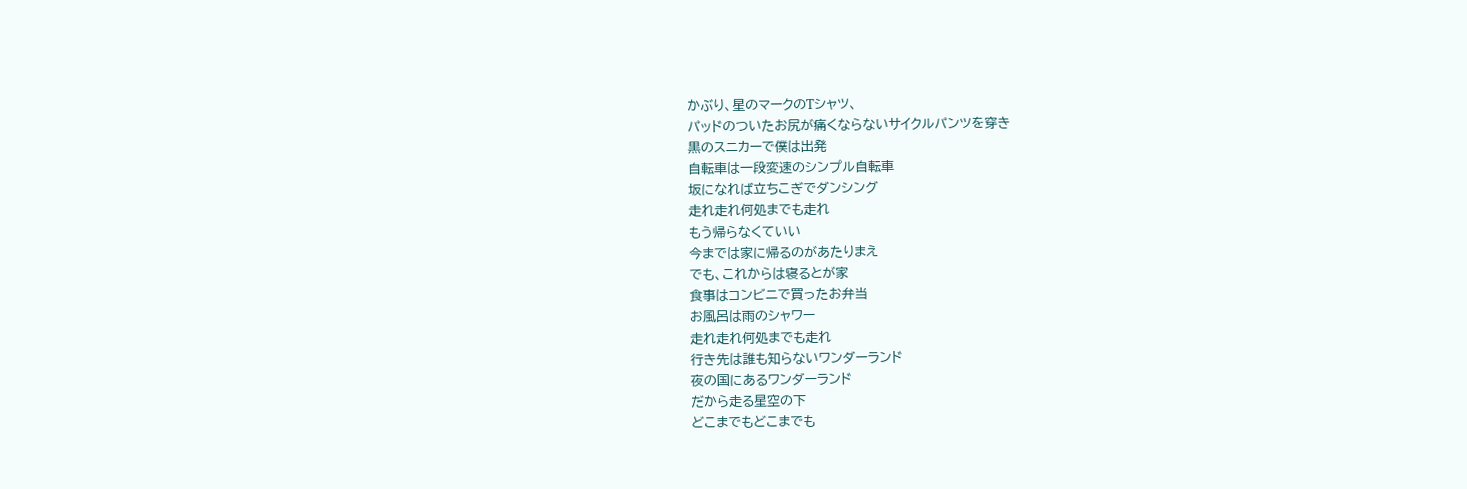かぶり、星のマークのTシャツ、
パッドのついたお尻が痛くならないサイクルパンツを穿き
黒のスニカーで僕は出発
自転車は一段変速のシンプル自転車
坂になれば立ちこぎでダンシング
走れ走れ何処までも走れ
もう帰らなくていい
今までは家に帰るのがあたりまえ
でも、これからは寝るとが家
食事はコンビニで買ったお弁当
お風呂は雨のシャワー
走れ走れ何処までも走れ
行き先は誰も知らないワンダーランド
夜の国にあるワンダーランド
だから走る星空の下
どこまでもどこまでも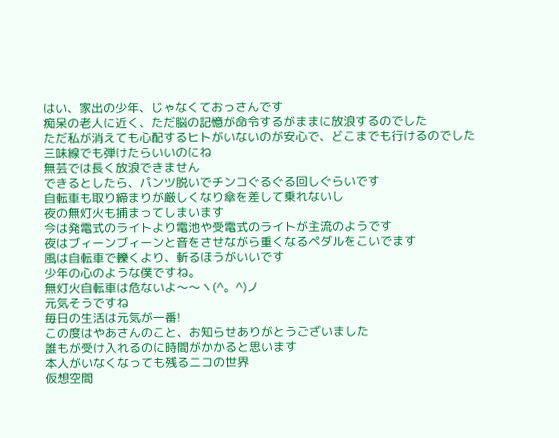はい、家出の少年、じゃなくておっさんです
痴呆の老人に近く、ただ脳の記憶が命令するがままに放浪するのでした
ただ私が消えても心配するヒトがいないのが安心で、どこまでも行けるのでした
三味線でも弾けたらいいのにね
無芸では長く放浪できません
できるとしたら、パンツ脱いでチンコぐるぐる回しぐらいです
自転車も取り締まりが厳しくなり傘を差して乗れないし
夜の無灯火も捕まってしまいます
今は発電式のライトより電池や受電式のライトが主流のようです
夜はブィーンブィーンと音をさせながら重くなるペダルをこいでます
風は自転車で轢くより、斬るほうがいいです
少年の心のような僕ですね。
無灯火自転車は危ないよ〜〜ヽ(^。^)ノ
元気そうですね
毎日の生活は元気が一番!
この度はやあさんのこと、お知らせありがとうございました
誰もが受け入れるのに時間がかかると思います
本人がいなくなっても残るニコの世界
仮想空間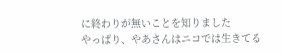に終わりが無いことを知りました
やっぱり、やあさんはニコでは生きてる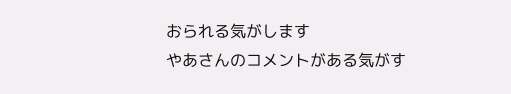おられる気がします
やあさんのコメントがある気がす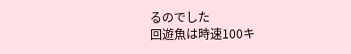るのでした
回遊魚は時速100キ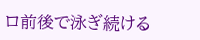ロ前後で泳ぎ続ける